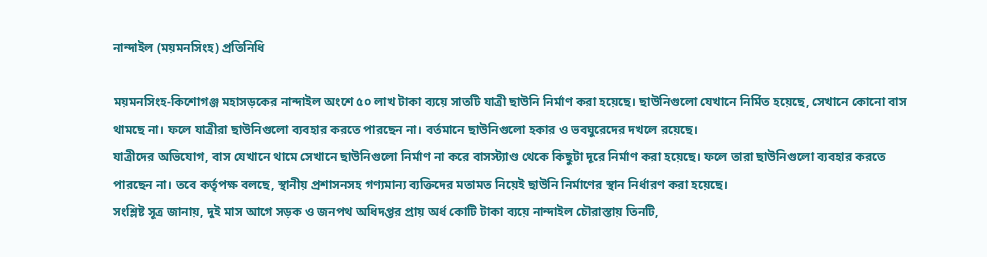নান্দাইল (ময়মনসিংহ) প্রতিনিধি

ময়মনসিংহ-কিশোগঞ্জ মহাসড়কের নান্দাইল অংশে ৫০ লাখ টাকা ব্যয়ে সাতটি যাত্রী ছাউনি নির্মাণ করা হয়েছে। ছাউনিগুলো যেখানে নির্মিত হয়েছে, সেখানে কোনো বাস থামছে না। ফলে যাত্রীরা ছাউনিগুলো ব্যবহার করতে পারছেন না। বর্তমানে ছাউনিগুলো হকার ও ভবঘুরেদের দখলে রয়েছে।
যাত্রীদের অভিযোগ, বাস যেখানে থামে সেখানে ছাউনিগুলো নির্মাণ না করে বাসস্ট্যাণ্ড থেকে কিছুটা দূরে নির্মাণ করা হয়েছে। ফলে তারা ছাউনিগুলো ব্যবহার করতে পারছেন না। তবে কর্তৃপক্ষ বলছে, স্থানীয় প্রশাসনসহ গণ্যমান্য ব্যক্তিদের মতামত নিয়েই ছাউনি নির্মাণের স্থান নির্ধারণ করা হয়েছে।
সংশ্লিষ্ট সূত্র জানায়, দুই মাস আগে সড়ক ও জনপথ অধিদপ্তর প্রায় অর্ধ কোটি টাকা ব্যয়ে নান্দাইল চৌরাস্তায় তিনটি,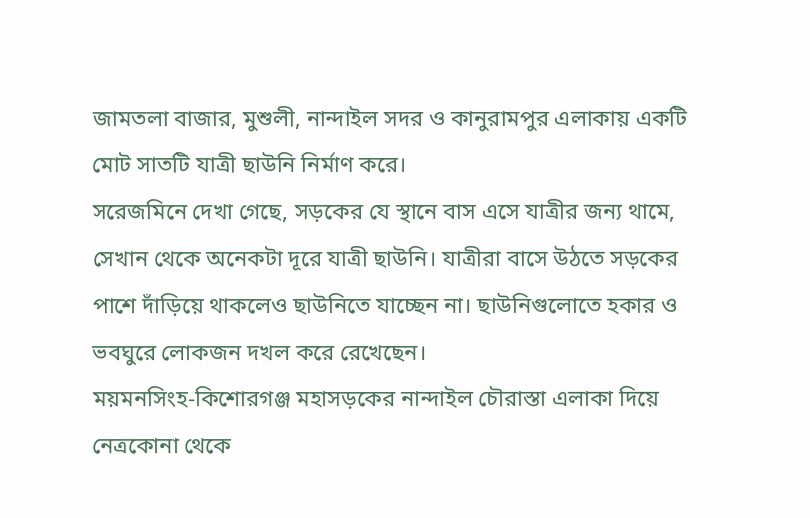জামতলা বাজার, মুশুলী, নান্দাইল সদর ও কানুরামপুর এলাকায় একটি মোট সাতটি যাত্রী ছাউনি নির্মাণ করে।
সরেজমিনে দেখা গেছে, সড়কের যে স্থানে বাস এসে যাত্রীর জন্য থামে, সেখান থেকে অনেকটা দূরে যাত্রী ছাউনি। যাত্রীরা বাসে উঠতে সড়কের পাশে দাঁড়িয়ে থাকলেও ছাউনিতে যাচ্ছেন না। ছাউনিগুলোতে হকার ও ভবঘুরে লোকজন দখল করে রেখেছেন।
ময়মনসিংহ-কিশোরগঞ্জ মহাসড়কের নান্দাইল চৌরাস্তা এলাকা দিয়ে নেত্রকোনা থেকে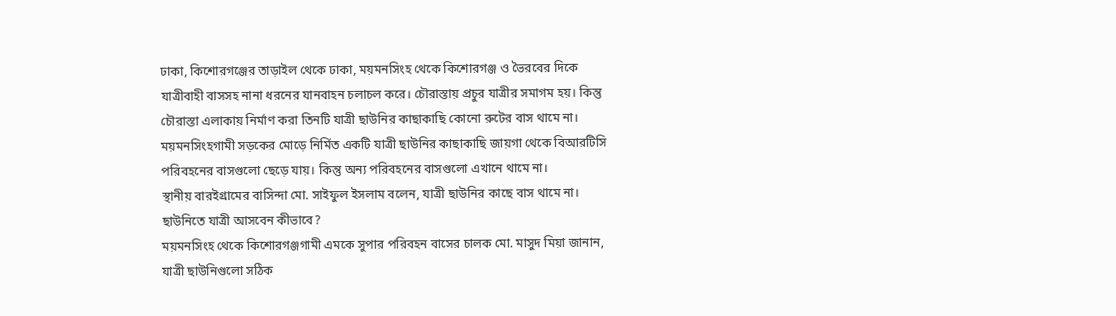ঢাকা, কিশোরগঞ্জের তাড়াইল থেকে ঢাকা, ময়মনসিংহ থেকে কিশোরগঞ্জ ও ভৈরবের দিকে যাত্রীবাহী বাসসহ নানা ধরনের যানবাহন চলাচল করে। চৌরাস্তায় প্রচুর যাত্রীর সমাগম হয়। কিন্তু চৌরাস্তা এলাকায় নির্মাণ করা তিনটি যাত্রী ছাউনির কাছাকাছি কোনো রুটের বাস থামে না। ময়মনসিংহগামী সড়কের মোড়ে নির্মিত একটি যাত্রী ছাউনির কাছাকাছি জায়গা থেকে বিআরটিসি পরিবহনের বাসগুলো ছেড়ে যায়। কিন্তু অন্য পরিবহনের বাসগুলো এখানে থামে না।
স্থানীয় বারইগ্রামের বাসিন্দা মো. সাইফুল ইসলাম বলেন, যাত্রী ছাউনির কাছে বাস থামে না। ছাউনিতে যাত্রী আসবেন কীভাবে?
ময়মনসিংহ থেকে কিশোরগঞ্জগামী এমকে সুপার পরিবহন বাসের চালক মো. মাসুদ মিয়া জানান, যাত্রী ছাউনিগুলো সঠিক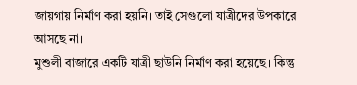জায়গায় নির্মাণ করা হয়নি। তাই সেগুলো যাত্রীদের উপকারে আসছে না।
মুশুলী বাজারে একটি যাত্রী ছাউনি নির্মাণ করা হয়েছে। কিন্তু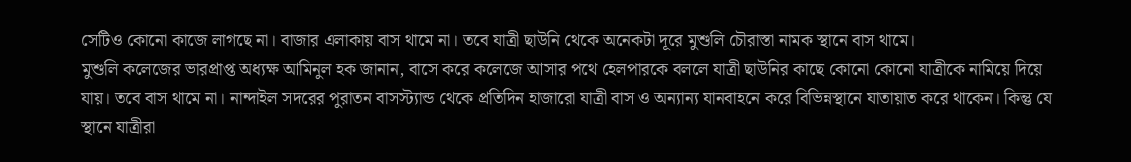সেটিও কোনো কাজে লাগছে না। বাজার এলাকায় বাস থামে না। তবে যাত্রী ছাউনি থেকে অনেকটা দূরে মুশুলি চৌরাস্তা নামক স্থানে বাস থামে।
মুশুলি কলেজের ভারপ্রাপ্ত অধ্যক্ষ আমিনুল হক জানান, বাসে করে কলেজে আসার পথে হেলপারকে বললে যাত্রী ছাউনির কাছে কোনো কোনো যাত্রীকে নামিয়ে দিয়ে যায়। তবে বাস থামে না। নান্দাইল সদরের পুরাতন বাসস্ট্যান্ড থেকে প্রতিদিন হাজারো যাত্রী বাস ও অন্যান্য যানবাহনে করে বিভিন্নস্থানে যাতায়াত করে থাকেন। কিন্তু যে স্থানে যাত্রীরা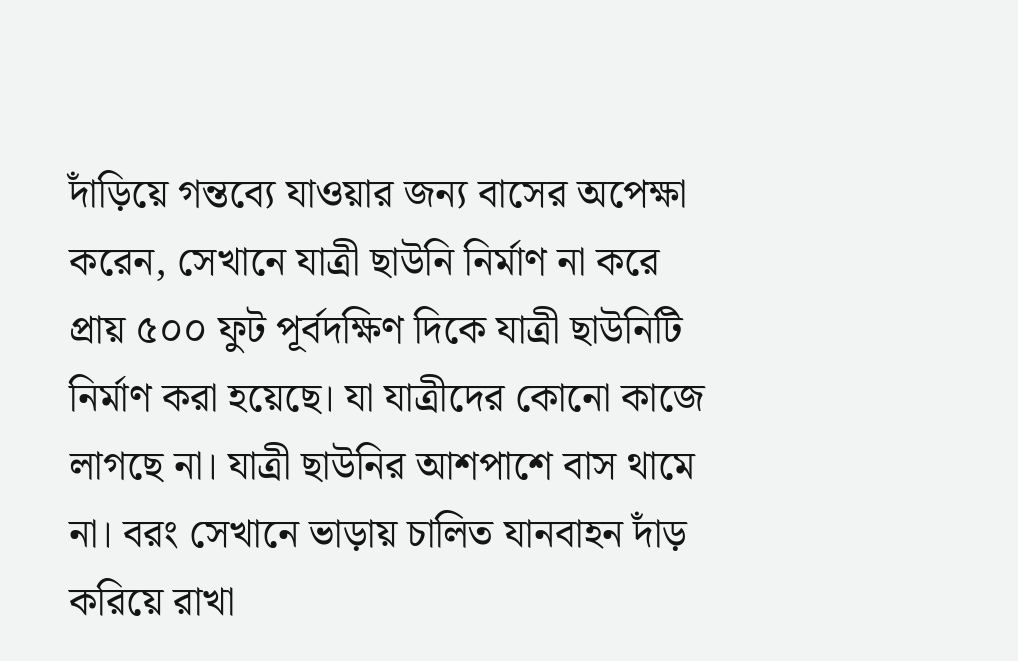দাঁড়িয়ে গন্তব্যে যাওয়ার জন্য বাসের অপেক্ষা করেন, সেখানে যাত্রী ছাউনি নির্মাণ না করে প্রায় ৫০০ ফুট পূর্বদক্ষিণ দিকে যাত্রী ছাউনিটি নির্মাণ করা হয়েছে। যা যাত্রীদের কোনো কাজে লাগছে না। যাত্রী ছাউনির আশপাশে বাস থামে না। বরং সেখানে ভাড়ায় চালিত যানবাহন দাঁড় করিয়ে রাখা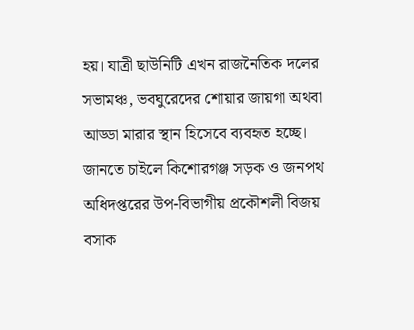হয়। যাত্রী ছাউনিটি এখন রাজনৈতিক দলের সভামঞ্চ, ভবঘুরেদের শোয়ার জায়গা অথবা আড্ডা মারার স্থান হিসেবে ব্যবহৃত হচ্ছে।
জানতে চাইলে কিশোরগঞ্জ সড়ক ও জনপথ অধিদপ্তরের উপ-বিভাগীয় প্রকৌশলী বিজয় বসাক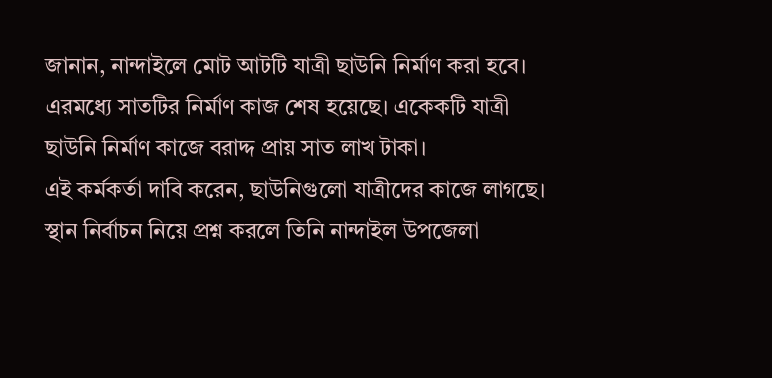জানান, নান্দাইলে মোট আটটি যাত্রী ছাউনি নির্মাণ করা হবে। এরমধ্যে সাতটির নির্মাণ কাজ শেষ হয়েছে। একেকটি যাত্রী ছাউনি নির্মাণ কাজে বরাদ্দ প্রায় সাত লাখ টাকা।
এই কর্মকর্তা দাবি করেন, ছাউনিগুলো যাত্রীদের কাজে লাগছে। স্থান নির্বাচন নিয়ে প্রশ্ন করলে তিনি নান্দাইল উপজেলা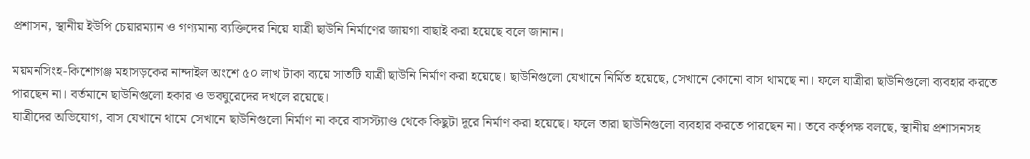প্রশাসন, স্থানীয় ইউপি চেয়ারম্যান ও গণ্যমান্য ব্যক্তিদের নিয়ে যাত্রী ছাউনি নির্মাণের জায়গা বাছাই করা হয়েছে বলে জানান।

ময়মনসিংহ-কিশোগঞ্জ মহাসড়কের নান্দাইল অংশে ৫০ লাখ টাকা ব্যয়ে সাতটি যাত্রী ছাউনি নির্মাণ করা হয়েছে। ছাউনিগুলো যেখানে নির্মিত হয়েছে, সেখানে কোনো বাস থামছে না। ফলে যাত্রীরা ছাউনিগুলো ব্যবহার করতে পারছেন না। বর্তমানে ছাউনিগুলো হকার ও ভবঘুরেদের দখলে রয়েছে।
যাত্রীদের অভিযোগ, বাস যেখানে থামে সেখানে ছাউনিগুলো নির্মাণ না করে বাসস্ট্যাণ্ড থেকে কিছুটা দূরে নির্মাণ করা হয়েছে। ফলে তারা ছাউনিগুলো ব্যবহার করতে পারছেন না। তবে কর্তৃপক্ষ বলছে, স্থানীয় প্রশাসনসহ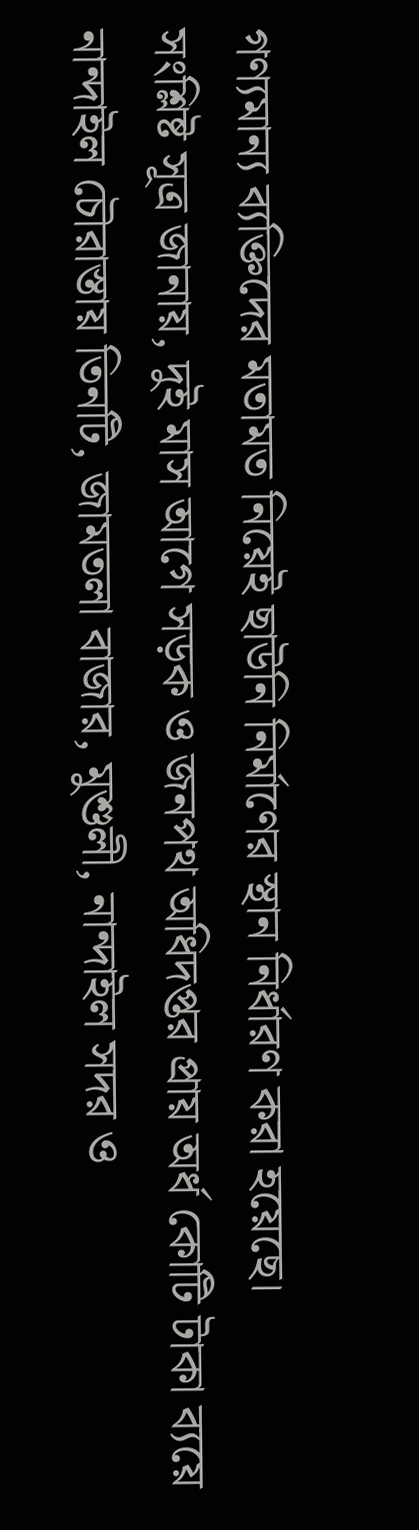গণ্যমান্য ব্যক্তিদের মতামত নিয়েই ছাউনি নির্মাণের স্থান নির্ধারণ করা হয়েছে।
সংশ্লিষ্ট সূত্র জানায়, দুই মাস আগে সড়ক ও জনপথ অধিদপ্তর প্রায় অর্ধ কোটি টাকা ব্যয়ে নান্দাইল চৌরাস্তায় তিনটি, জামতলা বাজার, মুশুলী, নান্দাইল সদর ও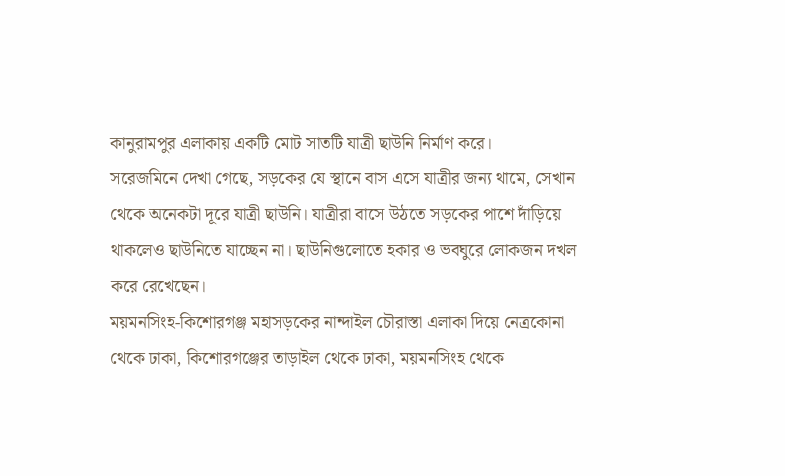কানুরামপুর এলাকায় একটি মোট সাতটি যাত্রী ছাউনি নির্মাণ করে।
সরেজমিনে দেখা গেছে, সড়কের যে স্থানে বাস এসে যাত্রীর জন্য থামে, সেখান থেকে অনেকটা দূরে যাত্রী ছাউনি। যাত্রীরা বাসে উঠতে সড়কের পাশে দাঁড়িয়ে থাকলেও ছাউনিতে যাচ্ছেন না। ছাউনিগুলোতে হকার ও ভবঘুরে লোকজন দখল করে রেখেছেন।
ময়মনসিংহ-কিশোরগঞ্জ মহাসড়কের নান্দাইল চৌরাস্তা এলাকা দিয়ে নেত্রকোনা থেকে ঢাকা, কিশোরগঞ্জের তাড়াইল থেকে ঢাকা, ময়মনসিংহ থেকে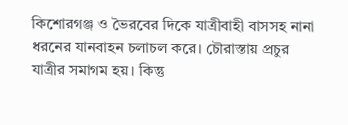কিশোরগঞ্জ ও ভৈরবের দিকে যাত্রীবাহী বাসসহ নানা ধরনের যানবাহন চলাচল করে। চৌরাস্তায় প্রচুর যাত্রীর সমাগম হয়। কিন্তু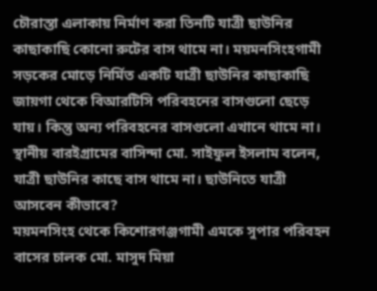চৌরাস্তা এলাকায় নির্মাণ করা তিনটি যাত্রী ছাউনির কাছাকাছি কোনো রুটের বাস থামে না। ময়মনসিংহগামী সড়কের মোড়ে নির্মিত একটি যাত্রী ছাউনির কাছাকাছি জায়গা থেকে বিআরটিসি পরিবহনের বাসগুলো ছেড়ে যায়। কিন্তু অন্য পরিবহনের বাসগুলো এখানে থামে না।
স্থানীয় বারইগ্রামের বাসিন্দা মো. সাইফুল ইসলাম বলেন, যাত্রী ছাউনির কাছে বাস থামে না। ছাউনিতে যাত্রী আসবেন কীভাবে?
ময়মনসিংহ থেকে কিশোরগঞ্জগামী এমকে সুপার পরিবহন বাসের চালক মো. মাসুদ মিয়া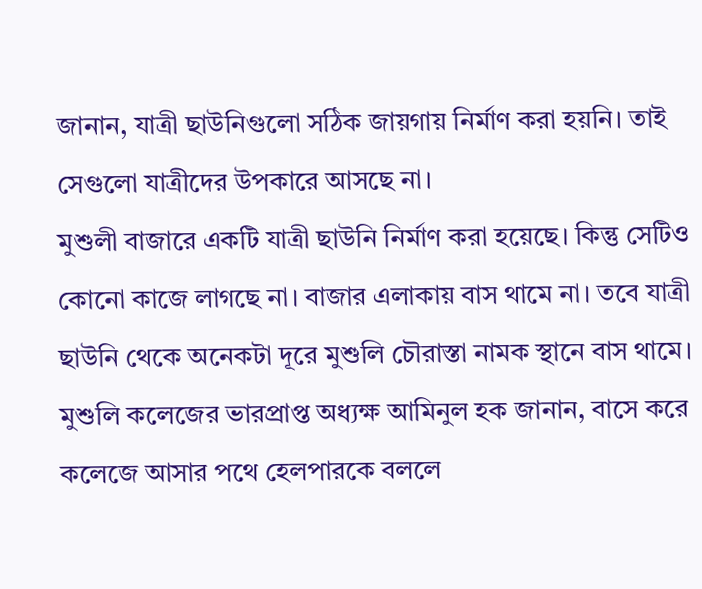জানান, যাত্রী ছাউনিগুলো সঠিক জায়গায় নির্মাণ করা হয়নি। তাই সেগুলো যাত্রীদের উপকারে আসছে না।
মুশুলী বাজারে একটি যাত্রী ছাউনি নির্মাণ করা হয়েছে। কিন্তু সেটিও কোনো কাজে লাগছে না। বাজার এলাকায় বাস থামে না। তবে যাত্রী ছাউনি থেকে অনেকটা দূরে মুশুলি চৌরাস্তা নামক স্থানে বাস থামে।
মুশুলি কলেজের ভারপ্রাপ্ত অধ্যক্ষ আমিনুল হক জানান, বাসে করে কলেজে আসার পথে হেলপারকে বললে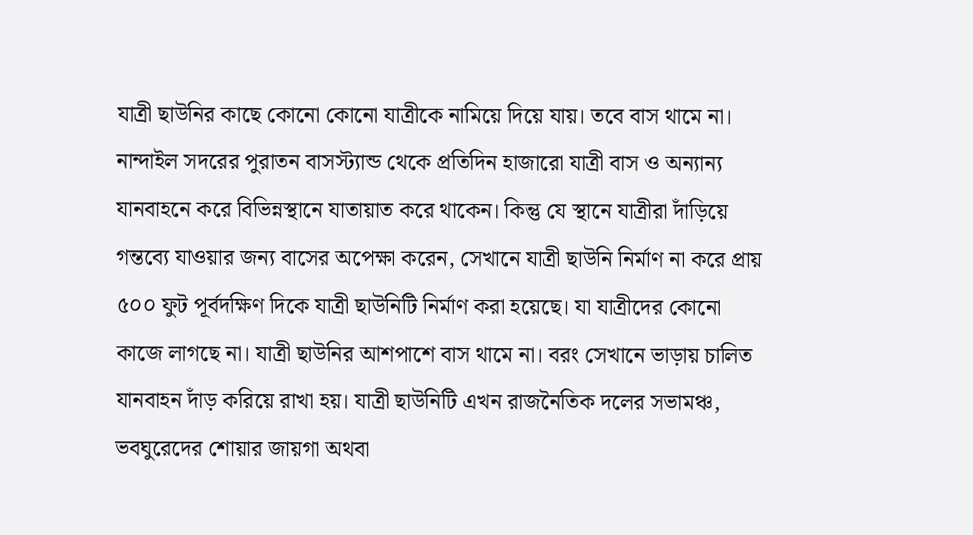যাত্রী ছাউনির কাছে কোনো কোনো যাত্রীকে নামিয়ে দিয়ে যায়। তবে বাস থামে না। নান্দাইল সদরের পুরাতন বাসস্ট্যান্ড থেকে প্রতিদিন হাজারো যাত্রী বাস ও অন্যান্য যানবাহনে করে বিভিন্নস্থানে যাতায়াত করে থাকেন। কিন্তু যে স্থানে যাত্রীরা দাঁড়িয়ে গন্তব্যে যাওয়ার জন্য বাসের অপেক্ষা করেন, সেখানে যাত্রী ছাউনি নির্মাণ না করে প্রায় ৫০০ ফুট পূর্বদক্ষিণ দিকে যাত্রী ছাউনিটি নির্মাণ করা হয়েছে। যা যাত্রীদের কোনো কাজে লাগছে না। যাত্রী ছাউনির আশপাশে বাস থামে না। বরং সেখানে ভাড়ায় চালিত যানবাহন দাঁড় করিয়ে রাখা হয়। যাত্রী ছাউনিটি এখন রাজনৈতিক দলের সভামঞ্চ, ভবঘুরেদের শোয়ার জায়গা অথবা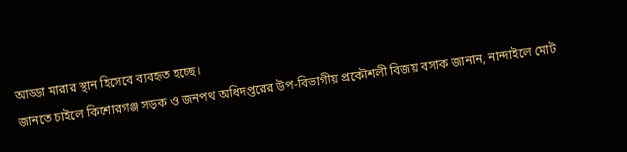আড্ডা মারার স্থান হিসেবে ব্যবহৃত হচ্ছে।
জানতে চাইলে কিশোরগঞ্জ সড়ক ও জনপথ অধিদপ্তরের উপ-বিভাগীয় প্রকৌশলী বিজয় বসাক জানান, নান্দাইলে মোট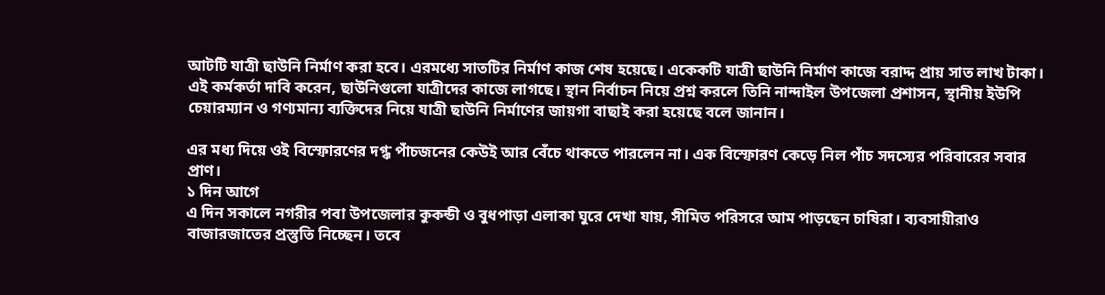আটটি যাত্রী ছাউনি নির্মাণ করা হবে। এরমধ্যে সাতটির নির্মাণ কাজ শেষ হয়েছে। একেকটি যাত্রী ছাউনি নির্মাণ কাজে বরাদ্দ প্রায় সাত লাখ টাকা।
এই কর্মকর্তা দাবি করেন, ছাউনিগুলো যাত্রীদের কাজে লাগছে। স্থান নির্বাচন নিয়ে প্রশ্ন করলে তিনি নান্দাইল উপজেলা প্রশাসন, স্থানীয় ইউপি চেয়ারম্যান ও গণ্যমান্য ব্যক্তিদের নিয়ে যাত্রী ছাউনি নির্মাণের জায়গা বাছাই করা হয়েছে বলে জানান।

এর মধ্য দিয়ে ওই বিস্ফোরণের দগ্ধ পাঁচজনের কেউই আর বেঁচে থাকতে পারলেন না। এক বিস্ফোরণ কেড়ে নিল পাঁচ সদস্যের পরিবারের সবার প্রাণ।
১ দিন আগে
এ দিন সকালে নগরীর পবা উপজেলার কুকন্ডী ও বুধপাড়া এলাকা ঘুরে দেখা যায়, সীমিত পরিসরে আম পাড়ছেন চাষিরা। ব্যবসায়ীরাও বাজারজাতের প্রস্তুতি নিচ্ছেন। তবে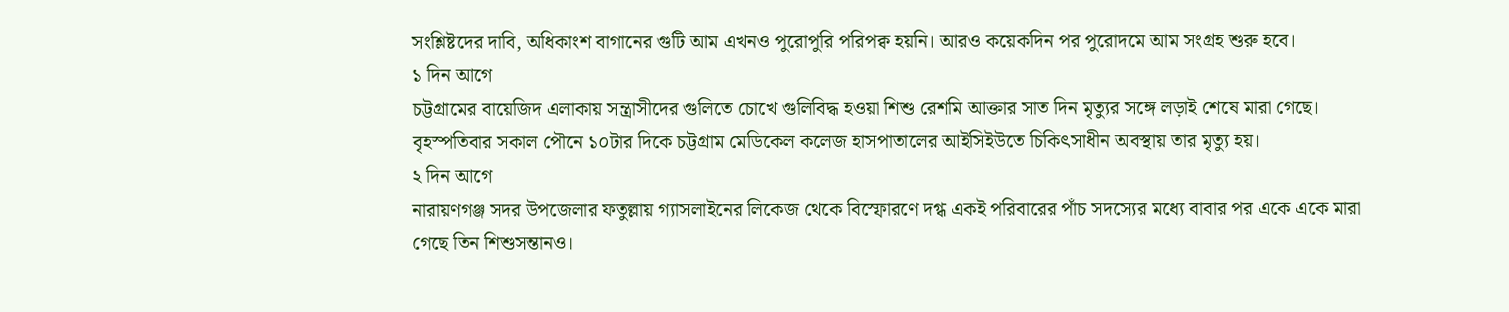সংশ্লিষ্টদের দাবি, অধিকাংশ বাগানের গুটি আম এখনও পুরোপুরি পরিপক্ব হয়নি। আরও কয়েকদিন পর পুরোদমে আম সংগ্রহ শুরু হবে।
১ দিন আগে
চট্টগ্রামের বায়েজিদ এলাকায় সন্ত্রাসীদের গুলিতে চোখে গুলিবিদ্ধ হওয়া শিশু রেশমি আক্তার সাত দিন মৃত্যুর সঙ্গে লড়াই শেষে মারা গেছে। বৃহস্পতিবার সকাল পৌনে ১০টার দিকে চট্টগ্রাম মেডিকেল কলেজ হাসপাতালের আইসিইউতে চিকিৎসাধীন অবস্থায় তার মৃত্যু হয়।
২ দিন আগে
নারায়ণগঞ্জ সদর উপজেলার ফতুল্লায় গ্যাসলাইনের লিকেজ থেকে বিস্ফোরণে দগ্ধ একই পরিবারের পাঁচ সদস্যের মধ্যে বাবার পর একে একে মারা গেছে তিন শিশুসন্তানও।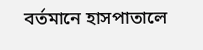বর্তমানে হাসপাতালে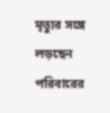মৃত্যুর সঙ্গে লড়ছেন পরিবারের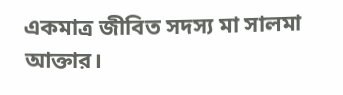একমাত্র জীবিত সদস্য মা সালমা আক্তার।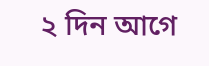২ দিন আগে